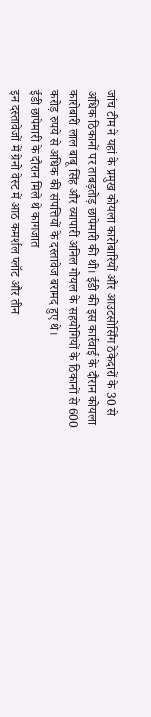जांच टीम ने यहां के प्रमुख कोयला कारोबारियों और आउटसोर्सिंग ठेकेदारों के 30 से अधिक ठिकानों पर ताबड़तोड़ छापेमारी की थी। ईडी की इस कार्रवाई के दौरान कोयला कारोबारी लाल बाबू सिंह और व्यापारी अनिल गोयल के सहयोगियों के ठिकानों से 600 करोड़ रुपये से अधिक की संपत्तियों के दस्तावेज बरामद हुए थे।
ईडी छापेमारी के दौरान मिले थे कागजात
इन दस्तावेजों में ग्रेनो वेस्ट में आठ कमर्शल प्लॉट और तीन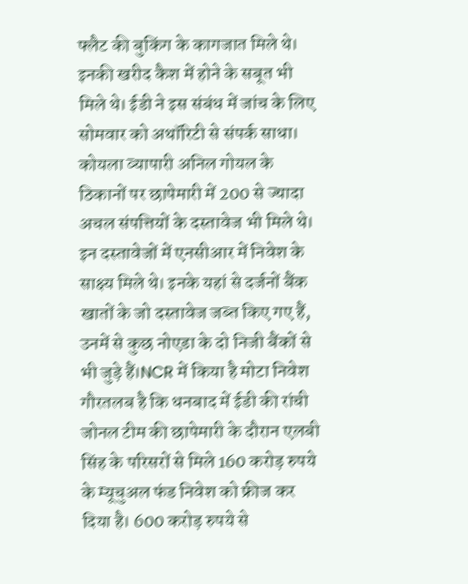फ्लैट की बुकिंग के कागजात मिले थे। इनकी खरीद कैश में होने के सबूत भी मिले थे। ईडी ने इस संबंध में जांच के लिए सोमवार को अथॉरिटी से संपर्क साधा। कोयला व्यापारी अनिल गोयल के ठिकानों पर छापेमारी में 200 से ज्यादा अचल संपत्तियों के दस्तावेज भी मिले थे। इन दस्तावेजों में एनसीआर में निवेश के साक्ष्य मिले थे। इनके यहां से दर्जनों बैंक खातों के जो दस्तावेज जब्त किए गए हैं, उनमें से कुछ नोएडा के दो निजी बैंकों से भी जुड़े हैं।NCR में किया है मोटा निवेश
गौरतलब है कि धनबाद में ईडी की रांची जोनल टीम की छापेमारी के दौरान एलबी सिंह के परिसरों से मिले 160 करोड़ रुपये के म्यूचुअल फंड निवेश को फ्रीज कर दिया है। 600 करोड़ रुपये से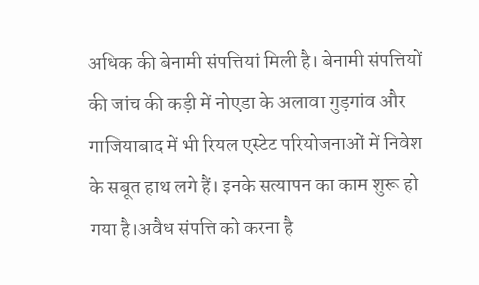अधिक की बेनामी संपत्तियां मिली है। बेनामी संपत्तियों की जांच की कड़ी में नोएडा के अलावा गुड़गांव और गाजियाबाद में भी रियल एस्टेट परियोजनाओं में निवेश के सबूत हाथ लगे हैं। इनके सत्यापन का काम शुरू हो गया है।अवैध संपत्ति को करना है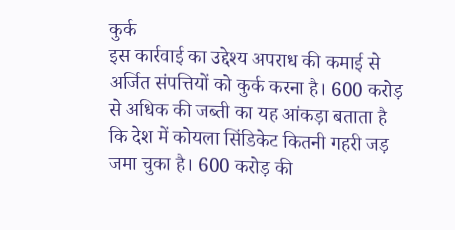कुर्क
इस कार्रवाई का उद्देश्य अपराध की कमाई से अर्जित संपत्तियों को कुर्क करना है। 600 करोड़ से अधिक की जब्ती का यह आंकड़ा बताता है कि देश में कोयला सिंडिकेट कितनी गहरी जड़ जमा चुका है। 600 करोड़ की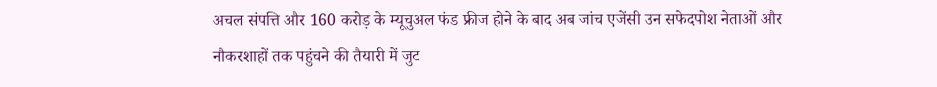अचल संपत्ति और 160 करोड़ के म्यूचुअल फंड फ्रीज होने के बाद अब जांच एजेंसी उन सफेदपोश नेताओं और नौकरशाहों तक पहुंचने की तैयारी में जुट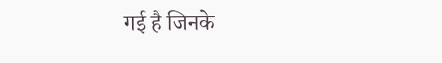गई है जिनके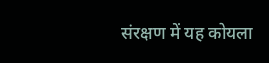संरक्षण में यह कोयला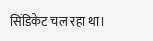सिंडिकेट चल रहा था।